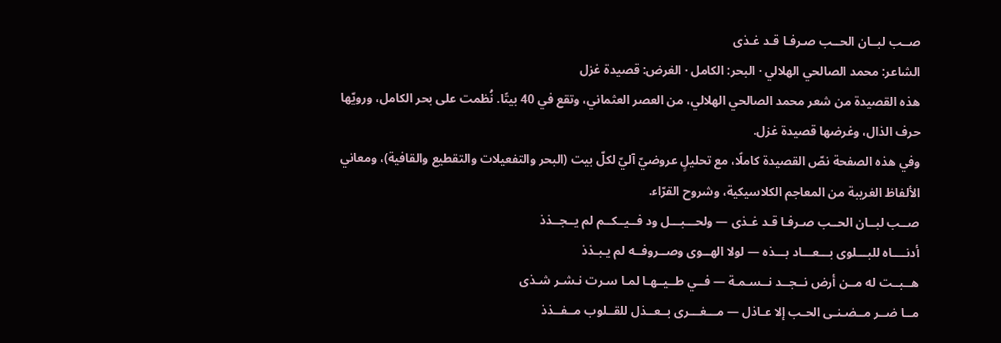صــب لبــان الحــب صـرفـا قـد غـذى
الشاعر: محمد الصالحي الهلالي · البحر: الكامل · الغرض: قصيدة غزل
هذه القصيدة من شعر محمد الصالحي الهلالي، من العصر العثماني، وتقع في 40 بيتًا. نُظمت على بحر الكامل، ورويّها حرف الذال، وغرضها قصيدة غزل.
وفي هذه الصفحة نصّ القصيدة كاملًا، مع تحليلٍ عروضيّ آليّ لكلّ بيت (البحر والتفعيلات والتقطيع والقافية)، ومعاني الألفاظ الغريبة من المعاجم الكلاسيكية، وشروح القرّاء.
صــب لبــان الحــب صـرفـا قـد غـذى — ولحـــبـــل ود فــيــكــم لم يــجــذذ
أدنــــاه للبـــلوى بـــعـــاد بـــذه — لولا الهــوى وصــروفــه لم يـبـذذ
هــبــت له مــن أرض نــجــد نــسـمـة — فــي طــيــهـا لمـا سـرت نـشـر شـذى
مــا ضــر مــضـنـى الحـب إلا عـاذل — مـــغـــرى بــعــذل للقــلوب مــفــذذ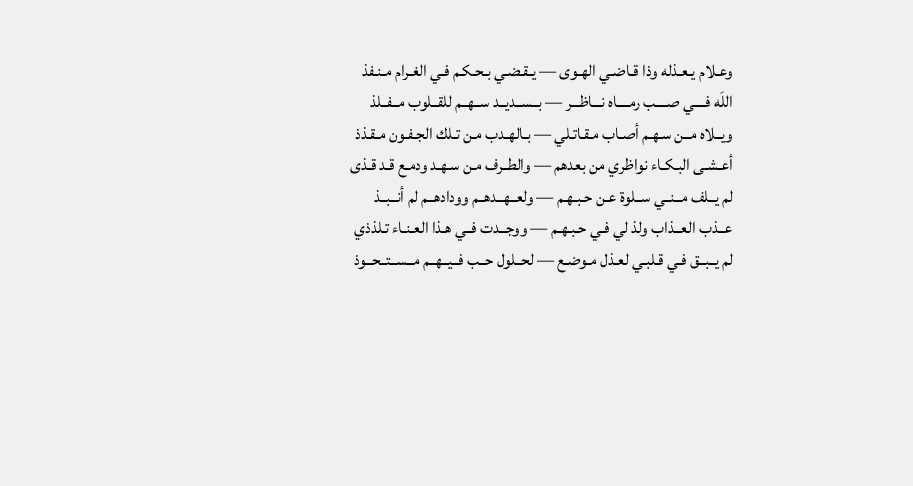وعـلام يـعـذله وذا قـاضـي الهـوى — يـقـضـي بـحـكـم فـي الغـرام مـنـفذ
اللَه فــــي صــــب رمــــاه نـــاظـــر — بــســديــد ســهــم للقــلوب مــفــلذ
ويــلاه مــن سـهـم أصـاب مـقـاتـلي — بـالهـدب مـن تـلك الجـفـون مـقـذذ
أعـشـى البـكـاء نواظري من بعدهم — والطــرف مـن سـهـد ودمـع قـد قـذى
لم يــلف مــنــي ســلوة عـن حـبـهـم — ولعــهــدهــم وودادهــم لم أنــبــذ
عــذب العــذاب ولذ لي فـي حـبـهـم — ووجــدت فــي هـذا العـنـاء تـلذذي
لم يــبــق فـي قـلبـي لعـذل مـوضـع — لحــلول حــب فــيــهــم مــســتــحــوذ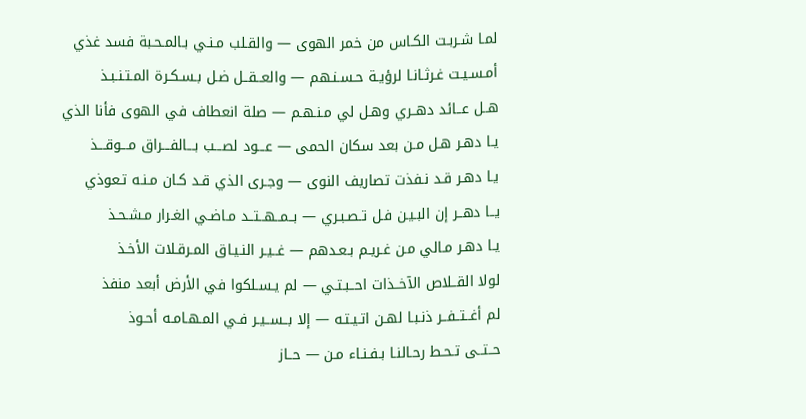لمـا شـربـت الكـاس من خمر الهوى — والقـلب مـنـي بـالمـحـبة فسد غذي
أمـسـيـت غـرثـانـا لرؤيـة حـسـنـهم — والعــقــل ضـل بـسـكـرة المـتـنـبـذ
هــل عــائد دهــري وهـل لي مـنـهـم — صلة انعطاف في الهوى فأنا الذي
يـا دهـر هـل مـن بعد سكان الحمى — عـــود لصـــب بـــالفـــراق مـــوقـــذ
يـا دهـر قـد نـفذت تصاريف النوى — وجـرى الذي قـد كـان مـنـه تـعوذي
يــا دهــر إن البـيـن فـل تـصـبـري — بــمــهــتــد مـاضـي الغـرار مـشـحـذ
يـا دهـر مـالي مـن غـريـم بـعـدهم — غــيـر النـيـاق المـرقـلات الأخـذ
لولا القــلاص الآخــذات احــبـتـي — لم يـسـلكوا في الأرض أبعد منفذ
لم أغــتــفــر ذنـبـا لهـن اتـيـتـه — إلا بــســيـر فـي المـهـامـه أحـوذ
حــتــى تـحـط رحـالنـا بـفـنـاء مـن — حــاز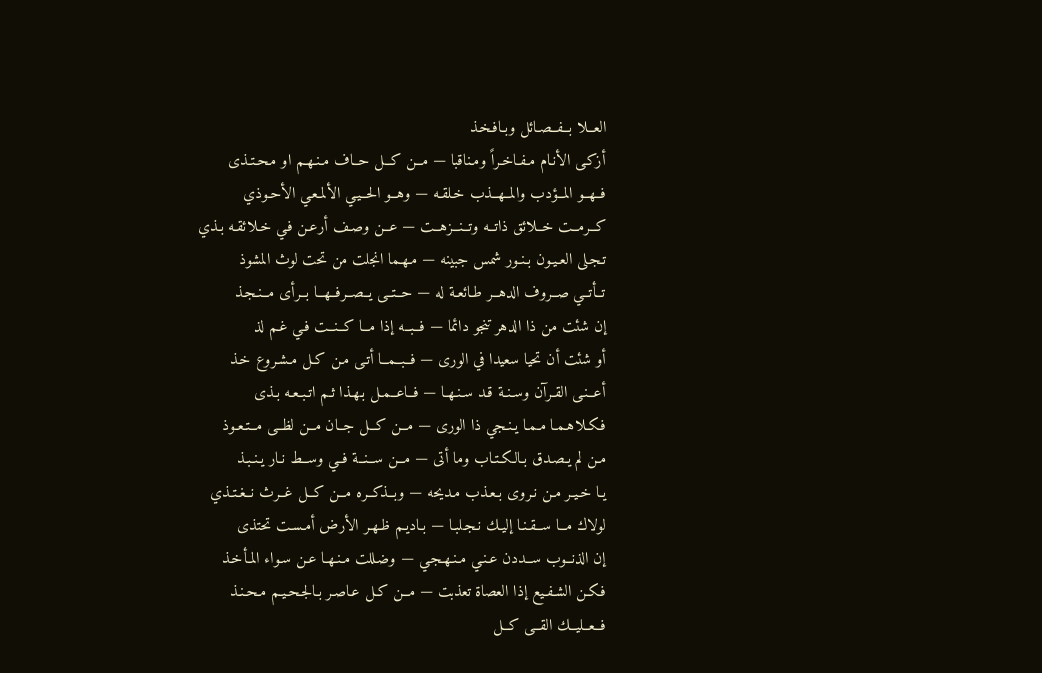العــلا بــفــصـائل وبـافـخـذ
أزكـى الأنـام مـفـاخـراً ومـناقبا — مــن كــل حــاف مـنـهـم او مـحـتـذى
فــهــو المــؤدب والمــهــذب خـلقـه — وهــو الحــيـي الألمـعـي الأحـوذي
كــرمــت خــلائق ذاتــه وتــنــزهــت — عــن وصـف أرعـن فـي خـلائقـه بـذي
تـجـلى العـيـون بـنـور شمس جبينه — مـهـما انجلت من تحت لوث المشوذ
تــأتــي صــروف الدهــر طـائعـة له — حــتــى يــصــرفــهــا بــرأى مــنـجـذ
إن شئت من ذا الدهر تنجو دائما — فــبــه إذا مــا كــنــت فـي غـم لذ
أو شئت أن تحيا سعيدا في الورى — فــبــمــا أتـى مـن كـل مـشـروع خـذ
أعــنـى القـرآن وسـنـة قـد سـنـهـا — فــاعــمـل بـهـذا ثـم اتـبـعـه بـذى
فـكـلاهـمـا مـمـا يـنـجي ذا الورى — مــن كــل جــان مــن لظــى مــتـعـوذ
مـن لم يـصـدق بـالكـتـاب وما أتى — مــن ســنــة فــي وســط نـار يـنـبـذ
يـا خـيـر مـن نـروى بـعـذب مـديحه — وبــذكــره مــن كــل غــرث نــغـتـذي
لولاك مــا ســقـنـا إليـك نـجـلبـا — بـاديـم ظـهـر الأرض أمـسـت تحتذى
إن الذنــوب ســددن عـنـي مـنـهـجـي — وضـللت مـنـهـا عـن سـواء المـأخـذ
فـكـن الشـفـيع إذا العصاة تعذبت — مــن كـل عـاصـر بـالجـحـيـم مـحـنـذ
فــعــليــك القــى كــل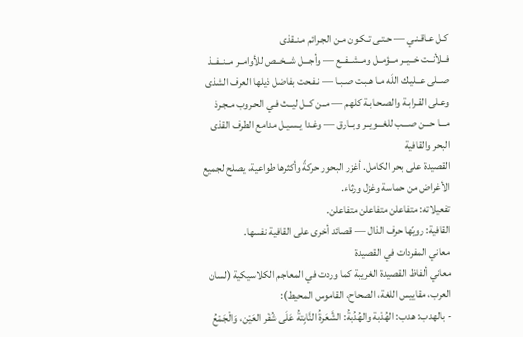كـل عـاقـنـي — حـتـى تـكـون مـن الجـرائم مـنـقذى
فــلأنــت خــيــر مــؤمــل ومــشــفــع — وأجـــل شـــخــص للأوامــر مــنــفــذ
صــلى عــليـك اللَه مـا هـبـت صـبـا — نـفـحت بفاضل ذيلها العرف الشذى
وعـلى القـرابـة والصـحـابـة كلهم — مــن كــل ليــث فـي الحـروب مـجـرذ
مـــا حـــن صـــب للغـــويــر وبــارق — وغـدا يـسـيـل مدامع الطرف القذى
البحر والقافية
القصيدة على بحر الكامل. أغزر البحور حركةً وأكثرها طواعية، يصلح لجميع الأغراض من حماسة وغزل ورثاء.
تفعيلاته: متفاعلن متفاعلن متفاعلن.
القافية: رويّها حرف الذال — قصائد أخرى على القافية نفسها.
معاني المفردات في القصيدة
معاني ألفاظ القصيدة الغريبة كما وردت في المعاجم الكلاسيكية (لسان العرب، مقاييس اللغة، الصحاح، القاموس المحيط):
- بالهدب: هدب: الهُدْبة والهُدُبةُ: الشَّعَرةُ النَّابِتةُ عَلَى شُفْر العَيْن، وَالْجَمْعُ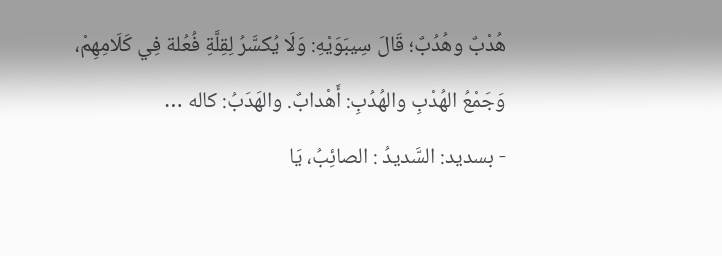هُدْبٌ وهُدُبٌ؛ قَالَ سِيبَوَيْهِ: وَلَا يُكسَّرُ لِقِلَّةِ فُعُلة فِي كَلَامِهِمْ، وَجَمْعُ الهُدْبِ والهُدُبِ: أَهْدابٌ. والهَدَبُ: كاله …
- بسديد: السَّديدُ : الصائِبُ، يَا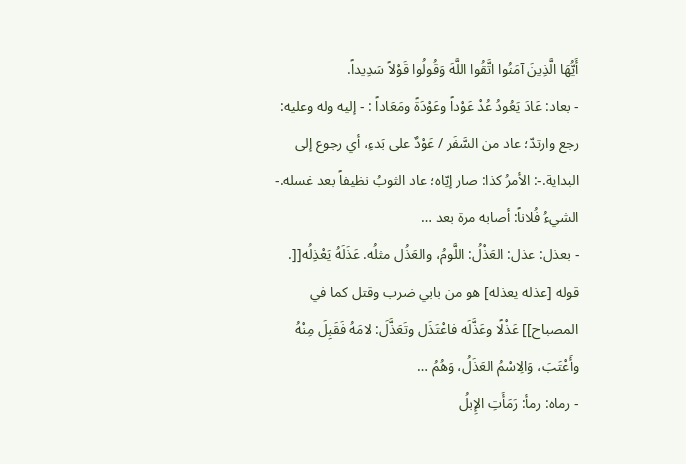أَيُّهَا الَّذِينَ آمَنُوا اتَّقُوا اللَّهَ وَقُولُوا قَوْلاً سَدِيداً.
- بعاد: عَادَ يَعُودُ عُدْ عَوْداً وعَوْدَةً ومَعَاداً : - إليه وله وعليه: رجع وارتدّ؛ عاد من السَّفَر / عَوْدٌ على بَدءِ، أي رجوع إلى البداية.-: الأمرُ كذا: صار إيّاه؛ عاد الثوبُ نظيفاً بعد غسله.- الشيءُ فُلاناً: أصابه مرة بعد …
- بعذل: عذل: العَذْلُ: اللَّومُ، والعَذُل مثلُه. عَذَلَهُ يَعْذِلُه[[. قوله [عذله يعذله] هو من بابي ضرب وقتل كما في المصباح]] عَذْلًا وعَذَّلَه فاعْتَذَل وتَعَذَّلَ: لامَهُ فَقَبِلَ مِنْهُ وأَعْتَبَ، وَالِاسْمُ العَذَلُ، وَهُمُ …
- رماه: رمأ: رَمَأَتِ الإِبلُ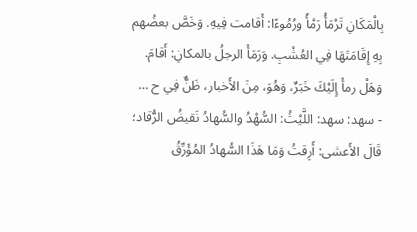بِالْمَكَانِ تَرْمَأُ رَمْأً ورُمُوءًا: أَقامت فِيهِ. وَخَصَّ بعضُهم بِهِ إِقَامَتَهَا فِي العُشْبِ. وَرَمَأَ الرجلُ بالمكانِ: أَقامَ. وَهَلْ رمأَ إِلَيْكَ خَبَرٌ، وَهُوَ، مِنَ الأَخبار، ظَنٌّ فِي ح …
- سهد: سهد: اللَّيْثُ: السُّهْدُ والسُّهادُ نَقيضُ الرُّقاد؛ قَالَ الأَعشى: أَرِقتُ وَمَا هَذَا السُّهادُ المُؤَرِّقُ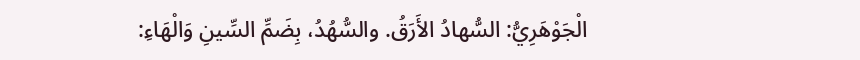الْجَوْهَرِيُّ: السُّهادُ الأَرَقُ. والسُّهُدُ، بِضَمِّ السِّينِ وَالْهَاءِ: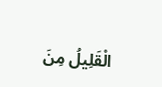الْقَلِيلُ مِنَ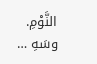النَّوْمِ. وسَهِ …